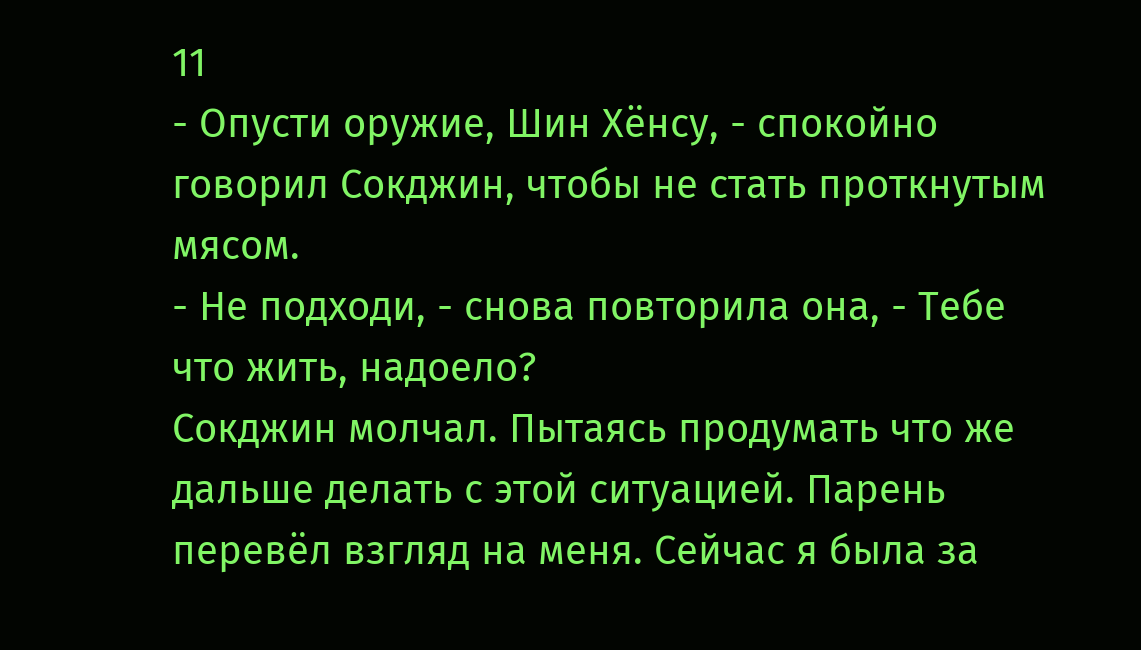11
- Опусти оружие, Шин Хёнсу, - спокойно говорил Сокджин, чтобы не стать проткнутым мясом.
- Не подходи, - снова повторила она, - Тебе что жить, надоело?
Сокджин молчал. Пытаясь продумать что же дальше делать с этой ситуацией. Парень перевёл взгляд на меня. Сейчас я была за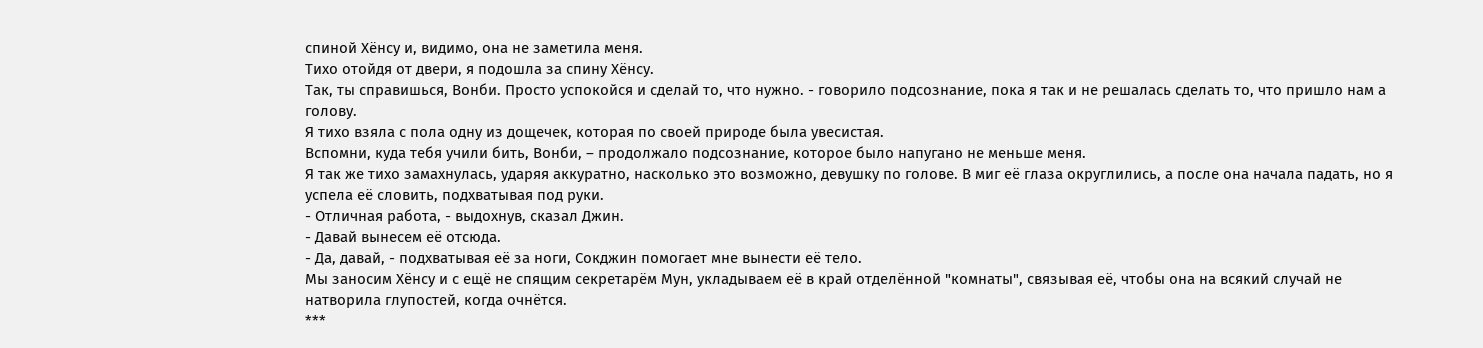спиной Хёнсу и, видимо, она не заметила меня.
Тихо отойдя от двери, я подошла за спину Хёнсу.
Так, ты справишься, Вонби. Просто успокойся и сделай то, что нужно. - говорило подсознание, пока я так и не решалась сделать то, что пришло нам а голову.
Я тихо взяла с пола одну из дощечек, которая по своей природе была увесистая.
Вспомни, куда тебя учили бить, Вонби, – продолжало подсознание, которое было напугано не меньше меня.
Я так же тихо замахнулась, ударяя аккуратно, насколько это возможно, девушку по голове. В миг её глаза округлились, а после она начала падать, но я успела её словить, подхватывая под руки.
- Отличная работа, - выдохнув, сказал Джин.
- Давай вынесем её отсюда.
- Да, давай, - подхватывая её за ноги, Сокджин помогает мне вынести её тело.
Мы заносим Хёнсу и с ещё не спящим секретарём Мун, укладываем её в край отделённой "комнаты", связывая её, чтобы она на всякий случай не натворила глупостей, когда очнётся.
***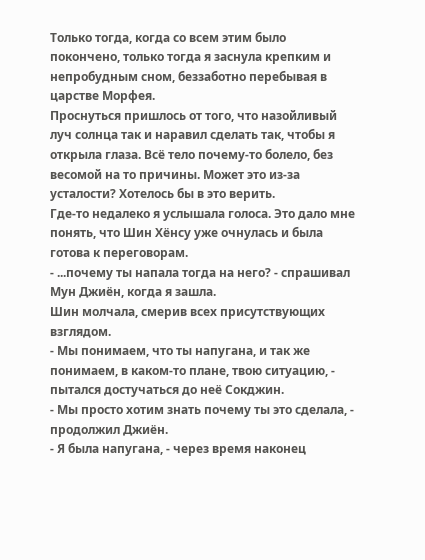Только тогда, когда со всем этим было покончено, только тогда я заснула крепким и непробудным сном, беззаботно перебывая в царстве Морфея.
Проснуться пришлось от того, что назойливый луч солнца так и наравил сделать так, чтобы я открыла глаза. Всё тело почему-то болело, без весомой на то причины. Может это из-за усталости? Хотелось бы в это верить.
Где-то недалеко я услышала голоса. Это дало мне понять, что Шин Хёнсу уже очнулась и была готова к переговорам.
- ...почему ты напала тогда на него? - спрашивал Мун Джиён, когда я зашла.
Шин молчала, смерив всех присутствующих взглядом.
- Мы понимаем, что ты напугана, и так же понимаем, в каком-то плане, твою ситуацию, - пытался достучаться до неё Сокджин.
- Мы просто хотим знать почему ты это сделала, - продолжил Джиён.
- Я была напугана, - через время наконец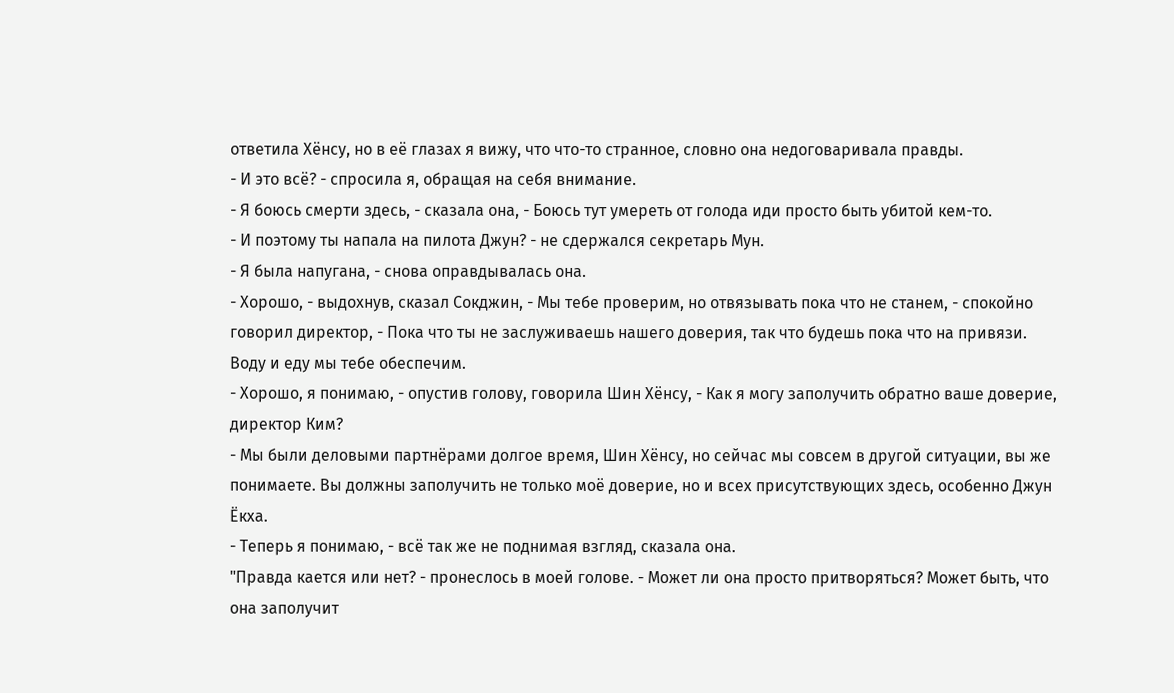ответила Хёнсу, но в её глазах я вижу, что что-то странное, словно она недоговаривала правды.
- И это всё? - спросила я, обращая на себя внимание.
- Я боюсь смерти здесь, - сказала она, - Боюсь тут умереть от голода иди просто быть убитой кем-то.
- И поэтому ты напала на пилота Джун? - не сдержался секретарь Мун.
- Я была напугана, - снова оправдывалась она.
- Хорошо, - выдохнув, сказал Сокджин, - Мы тебе проверим, но отвязывать пока что не станем, - спокойно говорил директор, - Пока что ты не заслуживаешь нашего доверия, так что будешь пока что на привязи. Воду и еду мы тебе обеспечим.
- Хорошо, я понимаю, - опустив голову, говорила Шин Хёнсу, - Как я могу заполучить обратно ваше доверие, директор Ким?
- Мы были деловыми партнёрами долгое время, Шин Хёнсу, но сейчас мы совсем в другой ситуации, вы же понимаете. Вы должны заполучить не только моё доверие, но и всех присутствующих здесь, особенно Джун Ёкха.
- Теперь я понимаю, - всё так же не поднимая взгляд, сказала она.
"Правда кается или нет? - пронеслось в моей голове. - Может ли она просто притворяться? Может быть, что она заполучит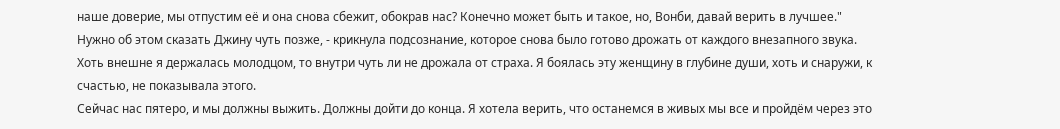наше доверие, мы отпустим её и она снова сбежит, обокрав нас? Конечно может быть и такое, но, Вонби, давай верить в лучшее."
Нужно об этом сказать Джину чуть позже, - крикнула подсознание, которое снова было готово дрожать от каждого внезапного звука.
Хоть внешне я держалась молодцом, то внутри чуть ли не дрожала от страха. Я боялась эту женщину в глубине души, хоть и снаружи, к счастью, не показывала этого.
Сейчас нас пятеро, и мы должны выжить. Должны дойти до конца. Я хотела верить, что останемся в живых мы все и пройдём через это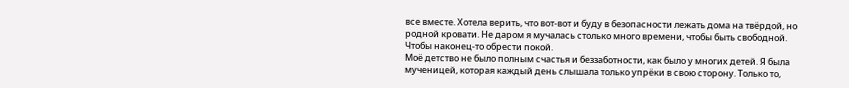все вместе. Хотела верить, что вот-вот и буду в безопасности лежать дома на твёрдой, но родной кровати. Не даром я мучалась столько много времени, чтобы быть свободной. Чтобы наконец-то обрести покой.
Моё детство не было полным счастья и беззаботности, как было у многих детей. Я была мученицей, которая каждый день слышала только упрёки в свою сторону. Только то,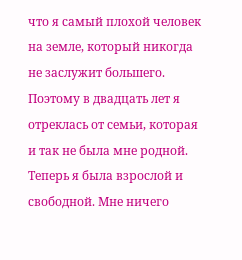что я самый плохой человек на земле, который никогда не заслужит большего. Поэтому в двадцать лет я отреклась от семьи, которая и так не была мне родной. Теперь я была взрослой и свободной. Мне ничего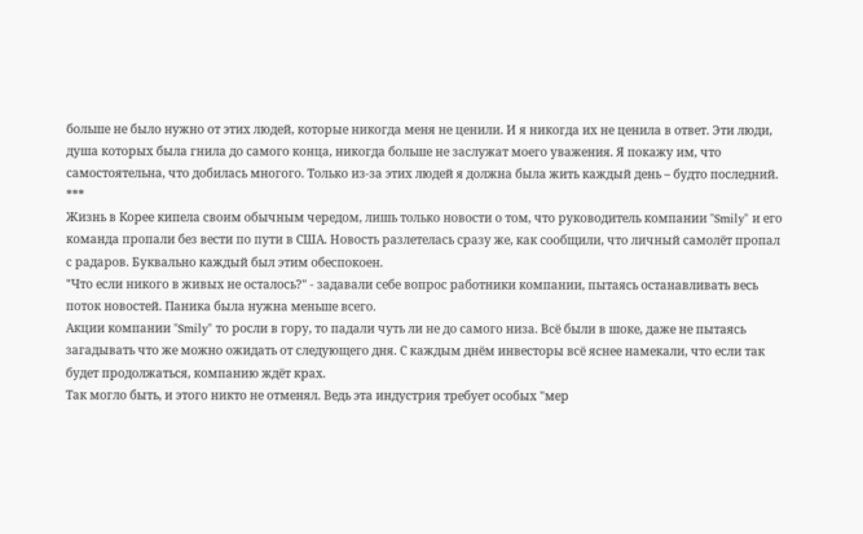больше не было нужно от этих людей, которые никогда меня не ценили. И я никогда их не ценила в ответ. Эти люди, душа которых была гнила до самого конца, никогда больше не заслужат моего уважения. Я покажу им, что самостоятельна, что добилась многого. Только из-за этих людей я должна была жить каждый день – будто последний.
***
Жизнь в Корее кипела своим обычным чередом, лишь только новости о том, что руководитель компании "Smily" и его команда пропали без вести по пути в США. Новость разлетелась сразу же, как сообщили, что личный самолёт пропал с радаров. Буквально каждый был этим обеспокоен.
"Что если никого в живых не осталось?" - задавали себе вопрос работники компании, пытаясь останавливать весь поток новостей. Паника была нужна меньше всего.
Акции компании "Smily" то росли в гору, то падали чуть ли не до самого низа. Всё были в шоке, даже не пытаясь загадывать что же можно ожидать от следующего дня. С каждым днём инвесторы всё яснее намекали, что если так будет продолжаться, компанию ждёт крах.
Так могло быть, и этого никто не отменял. Ведь эта индустрия требует особых "мер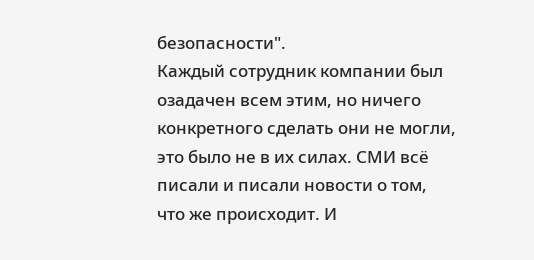безопасности".
Каждый сотрудник компании был озадачен всем этим, но ничего конкретного сделать они не могли, это было не в их силах. СМИ всё писали и писали новости о том, что же происходит. И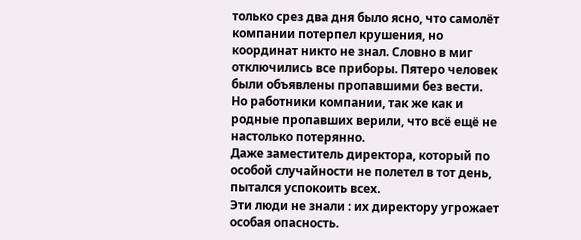только срез два дня было ясно, что самолёт компании потерпел крушения, но координат никто не знал. Словно в миг отключились все приборы. Пятеро человек были объявлены пропавшими без вести.
Но работники компании, так же как и родные пропавших верили, что всё ещё не настолько потерянно.
Даже заместитель директора, который по особой случайности не полетел в тот день, пытался успокоить всех.
Эти люди не знали : их директору угрожает особая опасность.